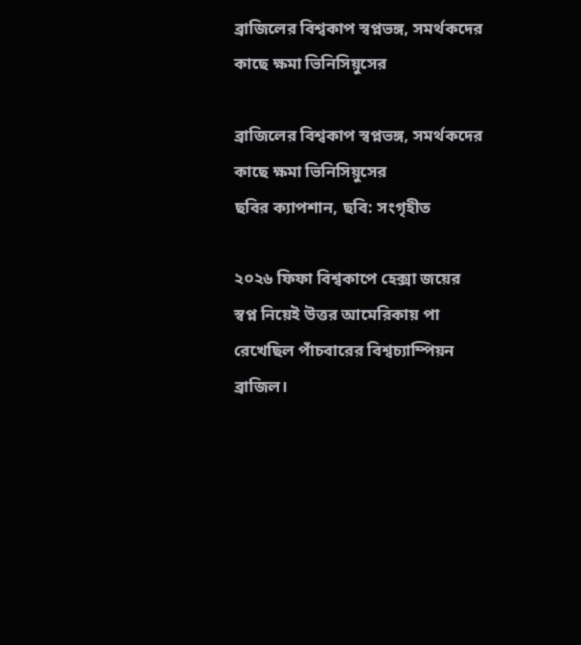ব্রাজিলের বিশ্বকাপ স্বপ্নভঙ্গ, সমর্থকদের কাছে ক্ষমা ভিনিসিয়ুসের

ব্রাজিলের বিশ্বকাপ স্বপ্নভঙ্গ, সমর্থকদের কাছে ক্ষমা ভিনিসিয়ুসের
ছবির ক্যাপশান, ছবি: সংগৃহীত

২০২৬ ফিফা বিশ্বকাপে হেক্সা জয়ের স্বপ্ন নিয়েই উত্তর আমেরিকায় পা রেখেছিল পাঁচবারের বিশ্বচ্যাম্পিয়ন ব্রাজিল।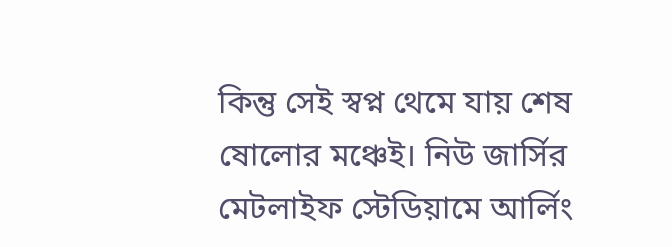কিন্তু সেই স্বপ্ন থেমে যায় শেষ ষোলোর মঞ্চেই। নিউ জার্সির মেটলাইফ স্টেডিয়ামে আর্লিং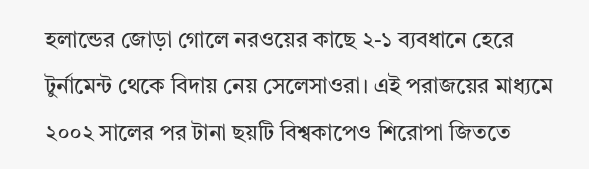হলান্ডের জোড়া গোলে নরওয়ের কাছে ২-১ ব্যবধানে হেরে টুর্নামেন্ট থেকে বিদায় নেয় সেলেসাওরা। এই পরাজয়ের মাধ্যমে ২০০২ সালের পর টানা ছয়টি বিশ্বকাপেও শিরোপা জিততে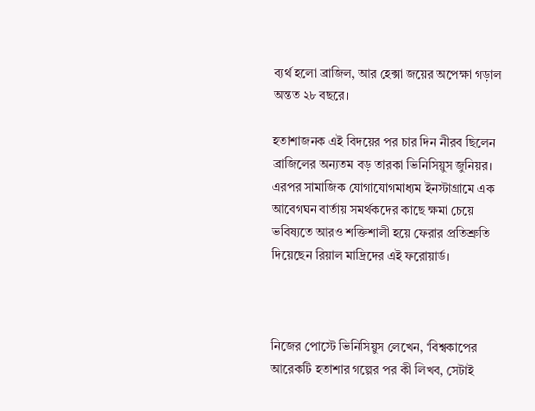ব্যর্থ হলো ব্রাজিল, আর হেক্সা জয়ের অপেক্ষা গড়াল অন্তত ২৮ বছরে।

হতাশাজনক এই বিদয়ের পর চার দিন নীরব ছিলেন ব্রাজিলের অন্যতম বড় তারকা ভিনিসিয়ুস জুনিয়র। এরপর সামাজিক যোগাযোগমাধ্যম ইনস্টাগ্রামে এক আবেগঘন বার্তায় সমর্থকদের কাছে ক্ষমা চেয়ে ভবিষ্যতে আরও শক্তিশালী হয়ে ফেরার প্রতিশ্রুতি দিয়েছেন রিয়াল মাদ্রিদের এই ফরোয়ার্ড।



নিজের পোস্টে ভিনিসিয়ুস লেখেন, ‘বিশ্বকাপের আরেকটি হতাশার গল্পের পর কী লিখব, সেটাই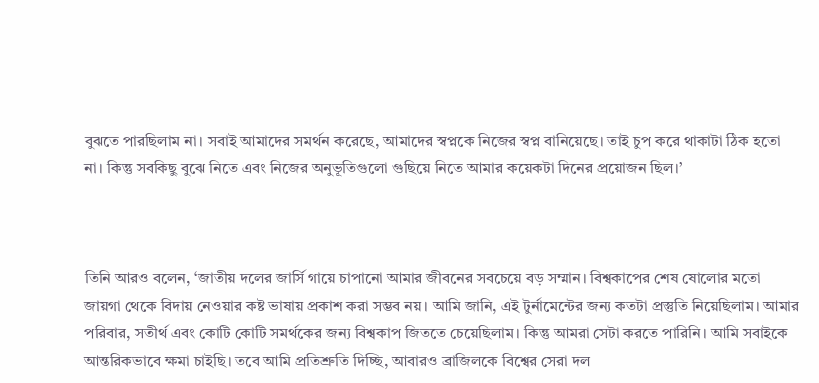বুঝতে পারছিলাম না। সবাই আমাদের সমর্থন করেছে, আমাদের স্বপ্নকে নিজের স্বপ্ন বানিয়েছে। তাই চুপ করে থাকাটা ঠিক হতো না। কিন্তু সবকিছু বুঝে নিতে এবং নিজের অনুভূতিগুলো গুছিয়ে নিতে আমার কয়েকটা দিনের প্রয়োজন ছিল।’



তিনি আরও বলেন, ‘জাতীয় দলের জার্সি গায়ে চাপানো আমার জীবনের সবচেয়ে বড় সম্মান। বিশ্বকাপের শেষ ষোলোর মতো জায়গা থেকে বিদায় নেওয়ার কষ্ট ভাষায় প্রকাশ করা সম্ভব নয়। আমি জানি, এই টুর্নামেন্টের জন্য কতটা প্রস্তুতি নিয়েছিলাম। আমার পরিবার, সতীর্থ এবং কোটি কোটি সমর্থকের জন্য বিশ্বকাপ জিততে চেয়েছিলাম। কিন্তু আমরা সেটা করতে পারিনি। আমি সবাইকে আন্তরিকভাবে ক্ষমা চাইছি। তবে আমি প্রতিশ্রুতি দিচ্ছি, আবারও ব্রাজিলকে বিশ্বের সেরা দল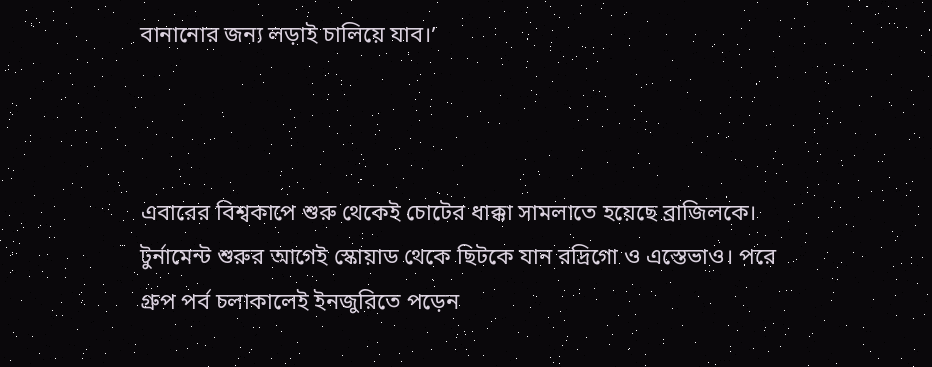বানানোর জন্য লড়াই চালিয়ে যাব।’



এবারের বিশ্বকাপে শুরু থেকেই চোটের ধাক্কা সামলাতে হয়েছে ব্রাজিলকে। টুর্নামেন্ট শুরুর আগেই স্কোয়াড থেকে ছিটকে যান রদ্রিগো ও এস্তেভাও। পরে গ্রুপ পর্ব চলাকালেই ইনজুরিতে পড়েন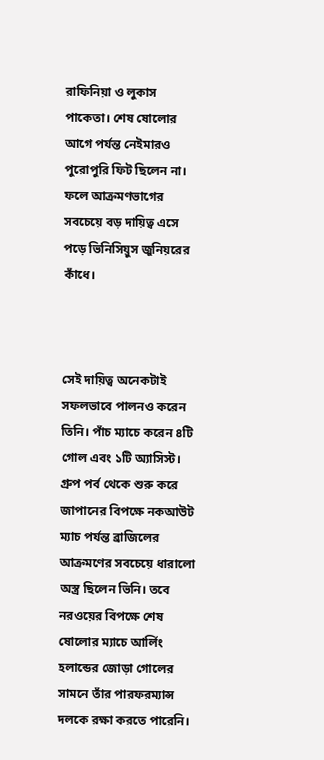রাফিনিয়া ও লুকাস পাকেতা। শেষ ষোলোর আগে পর্যন্ত নেইমারও পুরোপুরি ফিট ছিলেন না। ফলে আক্রমণভাগের সবচেয়ে বড় দায়িত্ব এসে পড়ে ভিনিসিয়ুস জুনিয়রের কাঁধে।



সেই দায়িত্ব অনেকটাই সফলভাবে পালনও করেন তিনি। পাঁচ ম্যাচে করেন ৪টি গোল এবং ১টি অ্যাসিস্ট। গ্রুপ পর্ব থেকে শুরু করে জাপানের বিপক্ষে নকআউট ম্যাচ পর্যন্ত ব্রাজিলের আক্রমণের সবচেয়ে ধারালো অস্ত্র ছিলেন ভিনি। তবে নরওয়ের বিপক্ষে শেষ ষোলোর ম্যাচে আর্লিং হলান্ডের জোড়া গোলের সামনে তাঁর পারফরম্যান্স দলকে রক্ষা করতে পারেনি।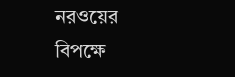নরওয়ের বিপক্ষে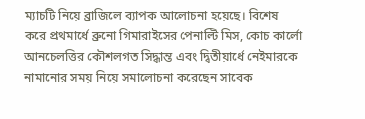ম্যাচটি নিয়ে ব্রাজিলে ব্যাপক আলোচনা হয়েছে। বিশেষ করে প্রথমার্ধে ব্রুনো গিমারাইসের পেনাল্টি মিস, কোচ কার্লো আনচেলত্তির কৌশলগত সিদ্ধান্ত এবং দ্বিতীয়ার্ধে নেইমারকে নামানোর সময় নিয়ে সমালোচনা করেছেন সাবেক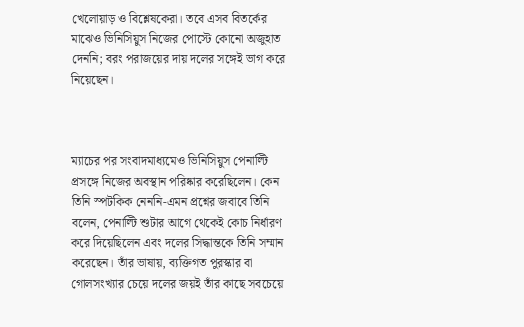খেলোয়াড় ও বিশ্লেষকেরা। তবে এসব বিতর্কের মাঝেও ভিনিসিয়ুস নিজের পোস্টে কোনো অজুহাত দেননি; বরং পরাজয়ের দায় দলের সঙ্গেই ভাগ করে নিয়েছেন।



ম্যাচের পর সংবাদমাধ্যমেও ভিনিসিয়ুস পেনাল্টি প্রসঙ্গে নিজের অবস্থান পরিষ্কার করেছিলেন। কেন তিনি স্পটকিক নেননি-এমন প্রশ্নের জবাবে তিনি বলেন, পেনাল্টি শুটার আগে থেকেই কোচ নির্ধারণ করে দিয়েছিলেন এবং দলের সিদ্ধান্তকে তিনি সম্মান করেছেন। তাঁর ভাষায়, ব্যক্তিগত পুরস্কার বা গোলসংখ্যার চেয়ে দলের জয়ই তাঁর কাছে সবচেয়ে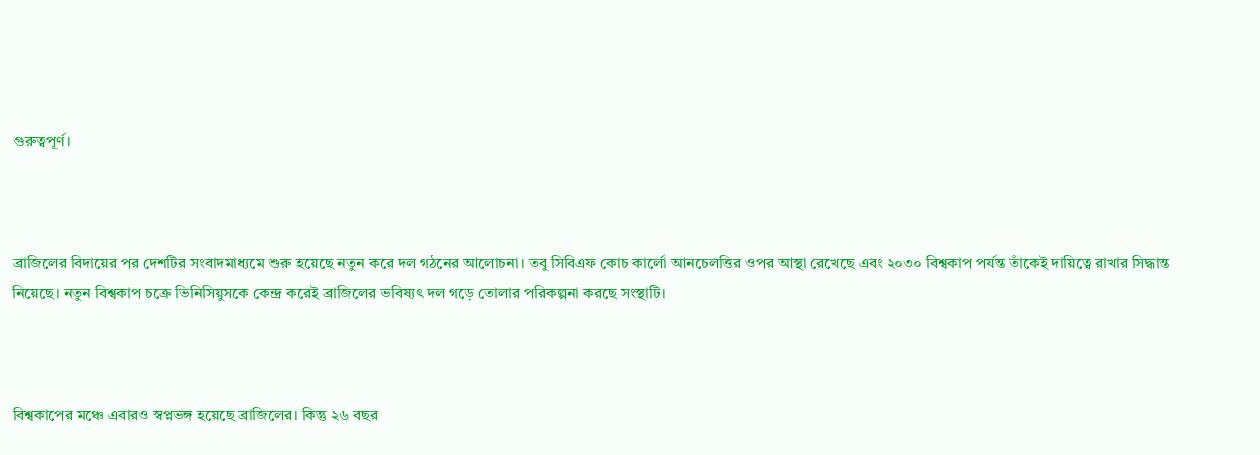গুরুত্বপূর্ণ।



ব্রাজিলের বিদায়ের পর দেশটির সংবাদমাধ্যমে শুরু হয়েছে নতুন করে দল গঠনের আলোচনা। তবু সিবিএফ কোচ কার্লো আনচেলত্তির ওপর আস্থা রেখেছে এবং ২০৩০ বিশ্বকাপ পর্যন্ত তাঁকেই দায়িত্বে রাখার সিদ্ধান্ত নিয়েছে। নতুন বিশ্বকাপ চক্রে ভিনিসিয়ুসকে কেন্দ্র করেই ব্রাজিলের ভবিষ্যৎ দল গড়ে তোলার পরিকল্পনা করছে সংস্থাটি।



বিশ্বকাপের মঞ্চে এবারও স্বপ্নভঙ্গ হয়েছে ব্রাজিলের। কিন্তু ২৬ বছর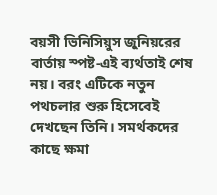বয়সী ভিনিসিয়ুস জুনিয়রের বার্তায় স্পষ্ট-এই ব্যর্থতাই শেষ নয়। বরং এটিকে নতুন পথচলার শুরু হিসেবেই দেখছেন তিনি। সমর্থকদের কাছে ক্ষমা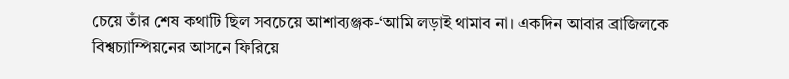চেয়ে তাঁর শেষ কথাটি ছিল সবচেয়ে আশাব্যঞ্জক-‘আমি লড়াই থামাব না। একদিন আবার ব্রাজিলকে বিশ্বচ্যাম্পিয়নের আসনে ফিরিয়ে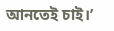আনতেই চাই।’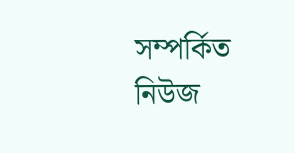সম্পর্কিত নিউজ